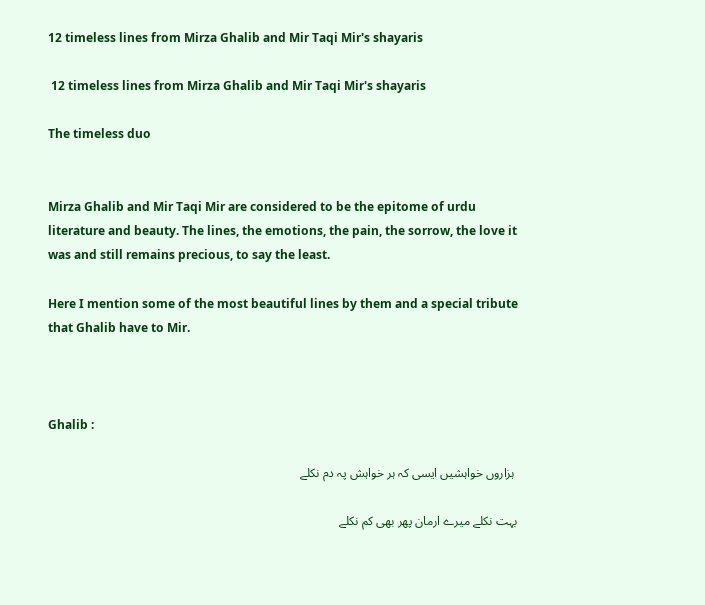12 timeless lines from Mirza Ghalib and Mir Taqi Mir's shayaris

 12 timeless lines from Mirza Ghalib and Mir Taqi Mir's shayaris

The timeless duo


Mirza Ghalib and Mir Taqi Mir are considered to be the epitome of urdu literature and beauty. The lines, the emotions, the pain, the sorrow, the love it was and still remains precious, to say the least.

Here I mention some of the most beautiful lines by them and a special tribute that Ghalib have to Mir.



Ghalib :

 ہزاروں خواہشیں ایسی کہ ہر خواہش پہ دم نکلے

بہت نکلے میرے ارمان پھر بھی کم نکلے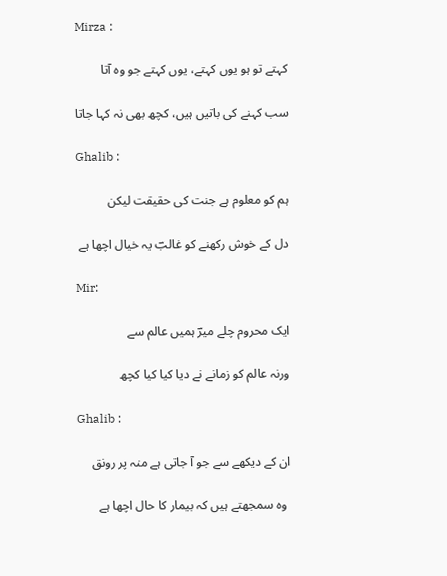Mirza :

کہتے تو ہو یوں کہتے، یوں کہتے جو وہ آتا

سب کہنے کی باتیں ہیں، کچھ بھی نہ کہا جاتا

Ghalib :

ہم کو معلوم ہے جنت کی حقیقت لیکن

دل کے خوش رکھنے کو غالبؔ یہ خیال اچھا ہے

Mir:

ایک محروم چلے میرؔ ہمیں عالم سے

ورنہ عالم کو زمانے نے دیا کیا کیا کچھ

Ghalib :

ان کے دیکھے سے جو آ جاتی ہے منہ پر رونق

 وہ سمجھتے ہیں کہ بیمار کا حال اچھا ہے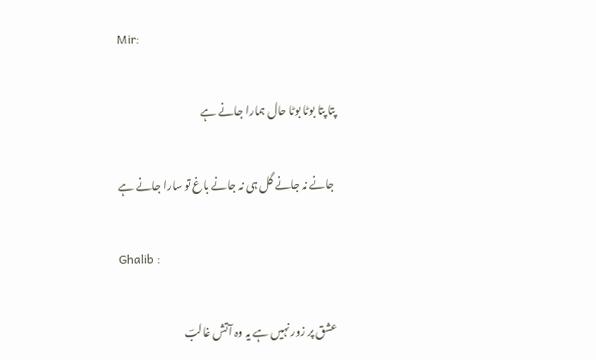Mir:

پتا پتا بوٹا بوٹا حال ہمارا جانے ہے

 جانے نہ جانے گل ہی نہ جانے باغ تو سارا جانے ہے

Ghalib :

عشق پر زور نہیں ہے یہ وہ آتش غالبؔ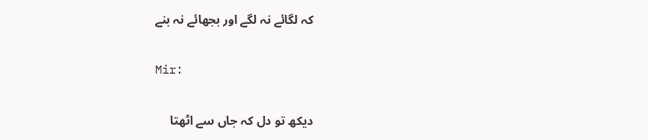کہ لگائے نہ لگے اور بجھائے نہ بنے

Mir:

دیکھ تو دل کہ جاں سے اٹھتا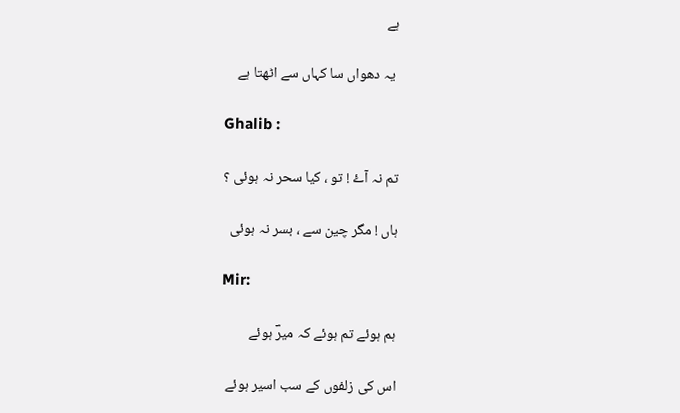ہے

 یہ دھواں سا کہاں سے اٹھتا ہے

Ghalib :

تم نہ آۓ ! تو ، کیا سحر نہ ہوئی ؟

ہاں ! مگر چین سے ، بسر نہ ہوئی

Mir:

ہم ہوئے تم ہوئے کہ میرؔ ہوئے

اس کی زلفوں کے سب اسیر ہوئے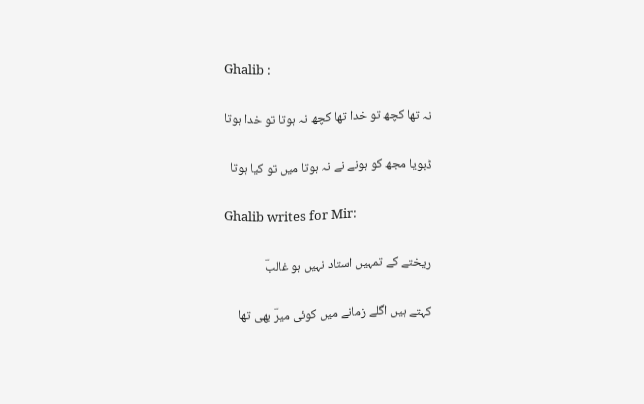Ghalib :

نہ تھا کچھ تو خدا تھا کچھ نہ ہوتا تو خدا ہوتا

ڈبویا مجھ کو ہونے نے نہ ہوتا میں تو کیا ہوتا

Ghalib writes for Mir:

ریختے کے تمہیں استاد نہیں ہو غالبؔ

کہتے ہیں اگلے زمانے میں کوئی میرؔ بھی تھا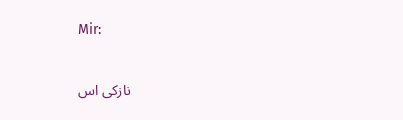Mir:

نازکی اس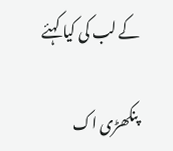کے لب کی کیا کہئے

پنکھڑی اک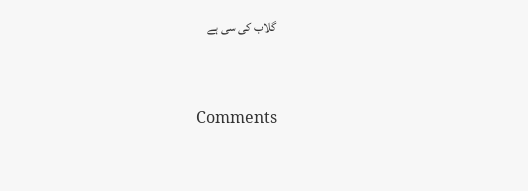گلاب کی سی ہے


Comments